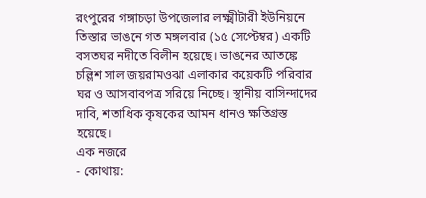রংপুরের গঙ্গাচড়া উপজেলার লক্ষ্মীটারী ইউনিয়নে তিস্তার ভাঙনে গত মঙ্গলবার (১৫ সেপ্টেম্বর) একটি বসতঘর নদীতে বিলীন হয়েছে। ভাঙনের আতঙ্কে চল্লিশ সাল জয়রামওঝা এলাকার কয়েকটি পরিবার ঘর ও আসবাবপত্র সরিয়ে নিচ্ছে। স্থানীয় বাসিন্দাদের দাবি, শতাধিক কৃষকের আমন ধানও ক্ষতিগ্রস্ত হয়েছে।
এক নজরে
- কোথায়: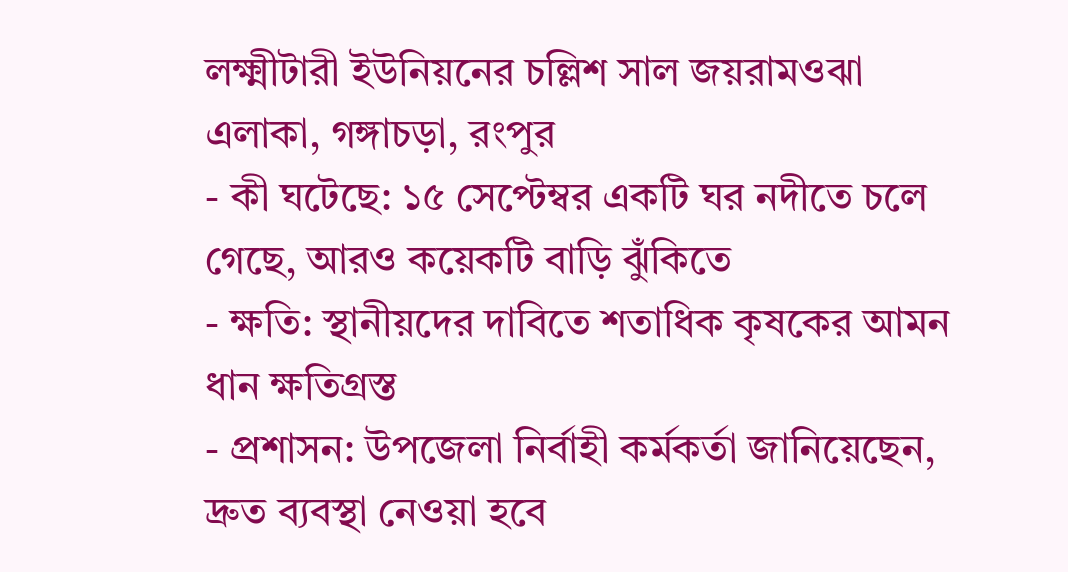লক্ষ্মীটারী ইউনিয়নের চল্লিশ সাল জয়রামওঝা এলাকা, গঙ্গাচড়া, রংপুর
- কী ঘটেছে: ১৫ সেপ্টেম্বর একটি ঘর নদীতে চলে গেছে, আরও কয়েকটি বাড়ি ঝুঁকিতে
- ক্ষতি: স্থানীয়দের দাবিতে শতাধিক কৃষকের আমন ধান ক্ষতিগ্রস্ত
- প্রশাসন: উপজেলা নির্বাহী কর্মকর্তা জানিয়েছেন, দ্রুত ব্যবস্থা নেওয়া হবে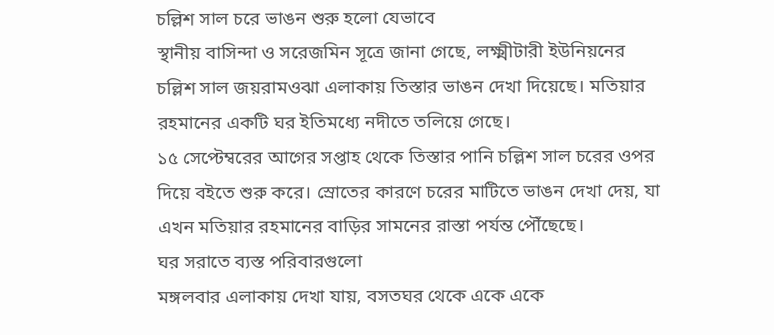চল্লিশ সাল চরে ভাঙন শুরু হলো যেভাবে
স্থানীয় বাসিন্দা ও সরেজমিন সূত্রে জানা গেছে, লক্ষ্মীটারী ইউনিয়নের চল্লিশ সাল জয়রামওঝা এলাকায় তিস্তার ভাঙন দেখা দিয়েছে। মতিয়ার রহমানের একটি ঘর ইতিমধ্যে নদীতে তলিয়ে গেছে।
১৫ সেপ্টেম্বরের আগের সপ্তাহ থেকে তিস্তার পানি চল্লিশ সাল চরের ওপর দিয়ে বইতে শুরু করে। স্রোতের কারণে চরের মাটিতে ভাঙন দেখা দেয়, যা এখন মতিয়ার রহমানের বাড়ির সামনের রাস্তা পর্যন্ত পৌঁছেছে।
ঘর সরাতে ব্যস্ত পরিবারগুলো
মঙ্গলবার এলাকায় দেখা যায়, বসতঘর থেকে একে একে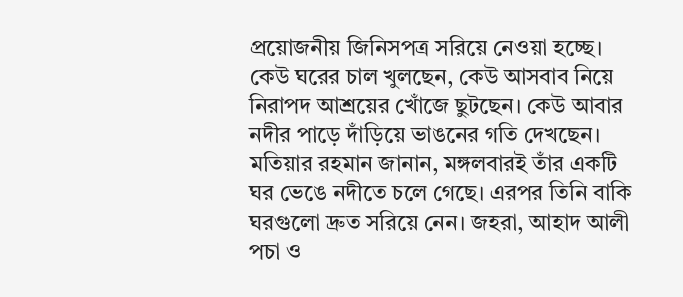প্রয়োজনীয় জিনিসপত্র সরিয়ে নেওয়া হচ্ছে। কেউ ঘরের চাল খুলছেন, কেউ আসবাব নিয়ে নিরাপদ আশ্রয়ের খোঁজে ছুটছেন। কেউ আবার নদীর পাড়ে দাঁড়িয়ে ভাঙনের গতি দেখছেন।
মতিয়ার রহমান জানান, মঙ্গলবারই তাঁর একটি ঘর ভেঙে নদীতে চলে গেছে। এরপর তিনি বাকি ঘরগুলো দ্রুত সরিয়ে নেন। জহরা, আহাদ আলী পচা ও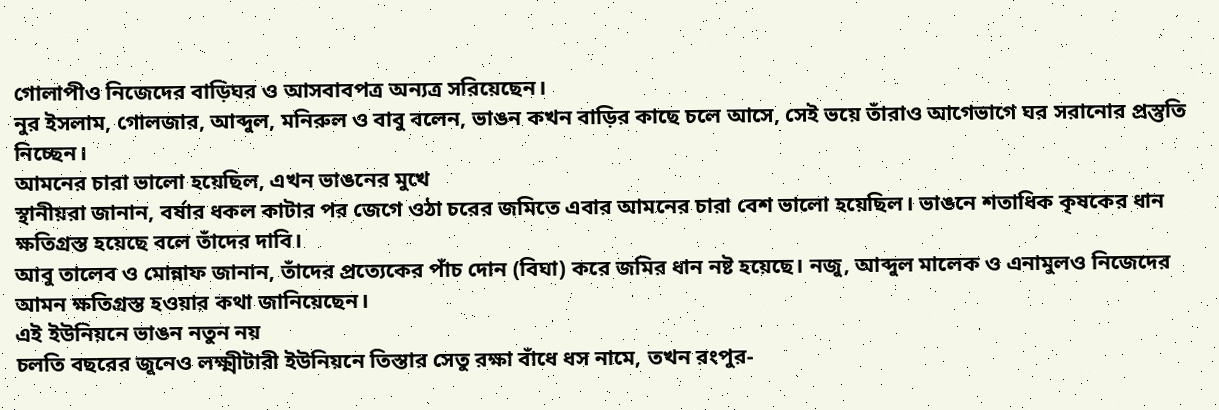গোলাপীও নিজেদের বাড়িঘর ও আসবাবপত্র অন্যত্র সরিয়েছেন।
নুর ইসলাম, গোলজার, আব্দুল, মনিরুল ও বাবু বলেন, ভাঙন কখন বাড়ির কাছে চলে আসে, সেই ভয়ে তাঁরাও আগেভাগে ঘর সরানোর প্রস্তুতি নিচ্ছেন।
আমনের চারা ভালো হয়েছিল, এখন ভাঙনের মুখে
স্থানীয়রা জানান, বর্ষার ধকল কাটার পর জেগে ওঠা চরের জমিতে এবার আমনের চারা বেশ ভালো হয়েছিল। ভাঙনে শতাধিক কৃষকের ধান ক্ষতিগ্রস্ত হয়েছে বলে তাঁদের দাবি।
আবু তালেব ও মোন্নাফ জানান, তাঁদের প্রত্যেকের পাঁচ দোন (বিঘা) করে জমির ধান নষ্ট হয়েছে। নজু, আব্দুল মালেক ও এনামুলও নিজেদের আমন ক্ষতিগ্রস্ত হওয়ার কথা জানিয়েছেন।
এই ইউনিয়নে ভাঙন নতুন নয়
চলতি বছরের জুনেও লক্ষ্মীটারী ইউনিয়নে তিস্তার সেতু রক্ষা বাঁধে ধস নামে, তখন রংপুর-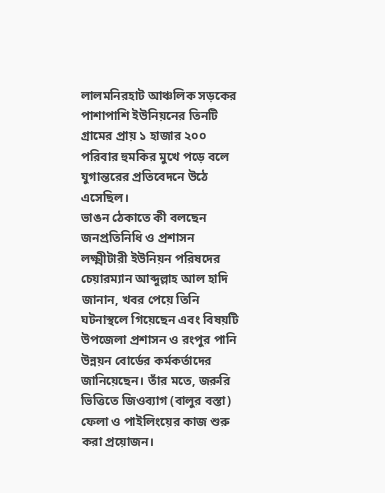লালমনিরহাট আঞ্চলিক সড়কের পাশাপাশি ইউনিয়নের তিনটি গ্রামের প্রায় ১ হাজার ২০০ পরিবার হুমকির মুখে পড়ে বলে যুগান্তরের প্রতিবেদনে উঠে এসেছিল।
ভাঙন ঠেকাতে কী বলছেন জনপ্রতিনিধি ও প্রশাসন
লক্ষ্মীটারী ইউনিয়ন পরিষদের চেয়ারম্যান আব্দুল্লাহ আল হাদি জানান, খবর পেয়ে তিনি ঘটনাস্থলে গিয়েছেন এবং বিষয়টি উপজেলা প্রশাসন ও রংপুর পানি উন্নয়ন বোর্ডের কর্মকর্তাদের জানিয়েছেন। তাঁর মতে, জরুরি ভিত্তিতে জিওব্যাগ (বালুর বস্তা) ফেলা ও পাইলিংয়ের কাজ শুরু করা প্রয়োজন।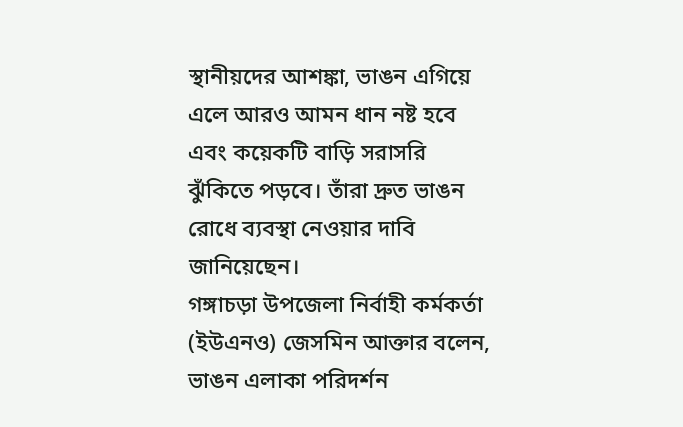স্থানীয়দের আশঙ্কা, ভাঙন এগিয়ে এলে আরও আমন ধান নষ্ট হবে এবং কয়েকটি বাড়ি সরাসরি ঝুঁকিতে পড়বে। তাঁরা দ্রুত ভাঙন রোধে ব্যবস্থা নেওয়ার দাবি জানিয়েছেন।
গঙ্গাচড়া উপজেলা নির্বাহী কর্মকর্তা (ইউএনও) জেসমিন আক্তার বলেন, ভাঙন এলাকা পরিদর্শন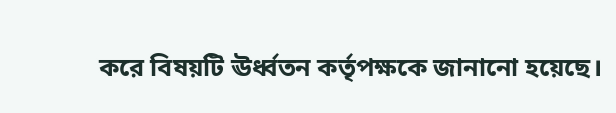করে বিষয়টি ঊর্ধ্বতন কর্তৃপক্ষকে জানানো হয়েছে।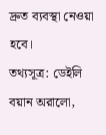দ্রুত ব্যবস্থা নেওয়া হবে।
তথ্যসূত্র: ডেইলি বয়ান অরালো,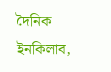দৈনিক ইনকিলাব,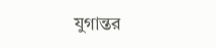যুগান্তর